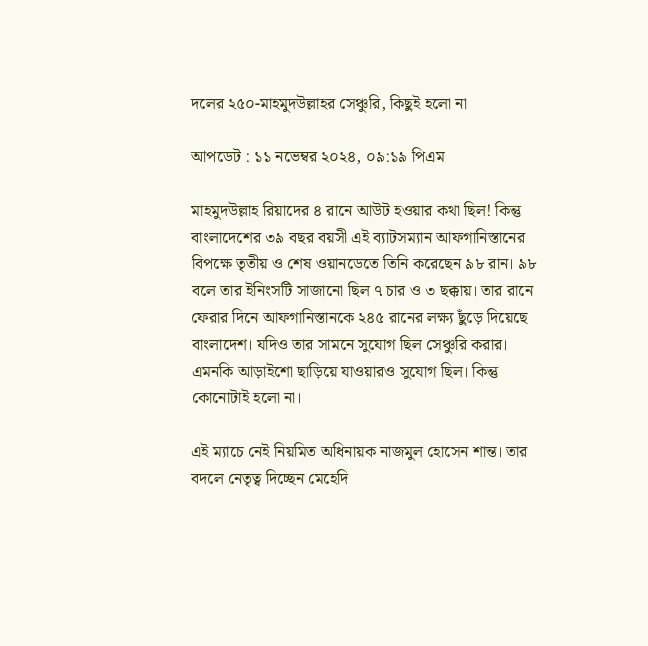দলের ২৫০-মাহমুদউল্লাহর সেঞ্চুরি, কিছুই হলো না

আপডেট : ১১ নভেম্বর ২০২৪, ০৯:১৯ পিএম

মাহমুদউল্লাহ রিয়াদের ৪ রানে আউট হওয়ার কথা ছিল! কিন্তু বাংলাদেশের ৩৯ বছর বয়সী এই ব্যাটসম্যান আফগানিস্তানের বিপক্ষে তৃতীয় ও শেষ ওয়ানডেতে তিনি করেছেন ৯৮ রান। ৯৮ বলে তার ইনিংসটি সাজানো ছিল ৭ চার ও ৩ ছক্কায়। তার রানে ফেরার দিনে আফগানিস্তানকে ২৪৫ রানের লক্ষ্য ছুঁড়ে দিয়েছে বাংলাদেশ। যদিও তার সামনে সুযোগ ছিল সেঞ্চুরি করার। এমনকি আড়াইশো ছাড়িয়ে যাওয়ারও সুযোগ ছিল। কিন্তু কোনোটাই হলো না।

এই ম্যাচে নেই নিয়মিত অধিনায়ক নাজমুল হোসেন শান্ত। তার বদলে নেতৃত্ব দিচ্ছেন মেহেদি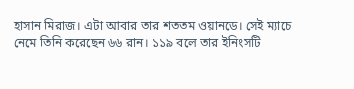হাসান মিরাজ। এটা আবার তার শততম ওয়ানডে। সেই ম্যাচে নেমে তিনি করেছেন ৬৬ রান। ১১৯ বলে তার ইনিংসটি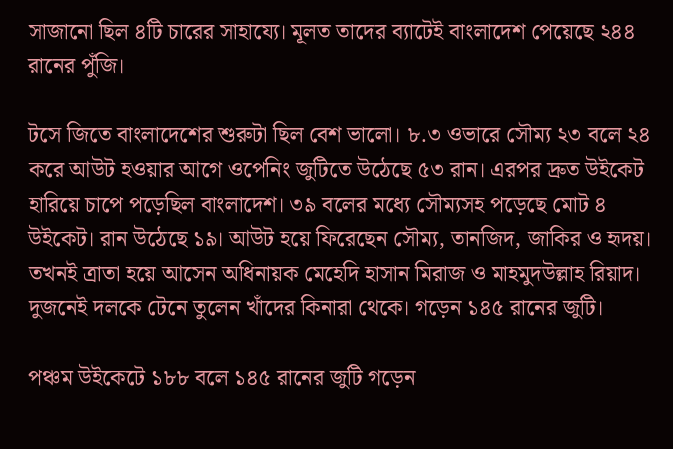সাজানো ছিল ৪টি চারের সাহায্যে। মূলত তাদের ব্যাটেই বাংলাদেশ পেয়েছে ২৪৪ রানের পুঁজি।

টসে জিতে বাংলাদেশের শুরুটা ছিল বেশ ভালো। ৮.৩ ওভারে সৌম্য ২৩ বলে ২৪ করে আউট হওয়ার আগে ওপেনিং জুটিতে উঠেছে ৫৩ রান। এরপর দ্রুত উইকেট হারিয়ে চাপে পড়েছিল বাংলাদেশ। ৩৯ বলের মধ্যে সৌম্যসহ পড়েছে মোট ৪ উইকেট। রান উঠেছে ১৯। আউট হয়ে ফিরেছেন সৌম্য, তানজিদ, জাকির ও হৃদয়। তখনই ত্রাতা হয়ে আসেন অধিনায়ক মেহেদি হাসান মিরাজ ও মাহমুদউল্লাহ রিয়াদ। দুজনেই দলকে টেনে তুলেন খাঁদের কিনারা থেকে। গড়েন ১৪৫ রানের জুটি।

পঞ্চম উইকেটে ১৮৮ বলে ১৪৫ রানের জুটি গড়েন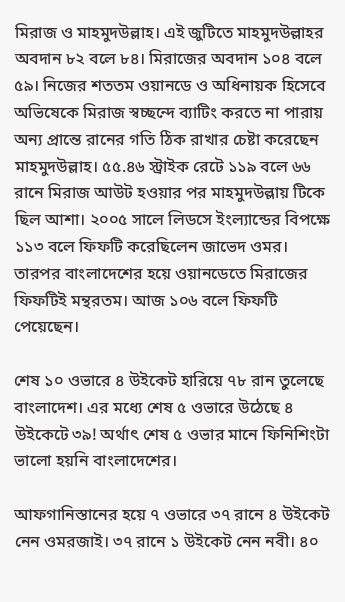মিরাজ ও মাহমুদউল্লাহ। এই জুটিতে মাহমুদউল্লাহর অবদান ৮২ বলে ৮৪। মিরাজের অবদান ১০৪ বলে ৫৯। নিজের শততম ওয়ানডে ও অধিনায়ক হিসেবে অভিষেকে মিরাজ স্বচ্ছন্দে ব্যাটিং করতে না পারায় অন্য প্রান্তে রানের গতি ঠিক রাখার চেষ্টা করেছেন মাহমুদউল্লাহ। ৫৫.৪৬ স্ট্রাইক রেটে ১১৯ বলে ৬৬ রানে মিরাজ আউট হওয়ার পর মাহমুদউল্লায় টিকে ছিল আশা। ২০০৫ সালে লিডসে ইংল্যান্ডের বিপক্ষে ১১৩ বলে ফিফটি করেছিলেন জাভেদ ওমর। তারপর বাংলাদেশের হয়ে ওয়ানডেতে মিরাজের ফিফটিই মন্থরতম। আজ ১০৬ বলে ফিফটি পেয়েছেন।

শেষ ১০ ওভারে ৪ উইকেট হারিয়ে ৭৮ রান তুলেছে বাংলাদেশ। এর মধ্যে শেষ ৫ ওভারে উঠেছে ৪ উইকেটে ৩৯! অর্থাৎ শেষ ৫ ওভার মানে ফিনিশিংটা ভালো হয়নি বাংলাদেশের।

আফগানিস্তানের হয়ে ৭ ওভারে ৩৭ রানে ৪ উইকেট নেন ওমরজাই। ৩৭ রানে ১ উইকেট নেন নবী। ৪০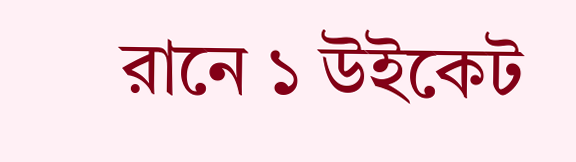রানে ১ উইকেট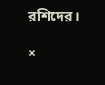রশিদের।

×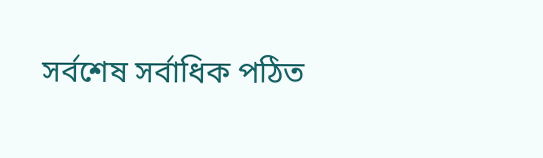সর্বশেষ সর্বাধিক পঠিত